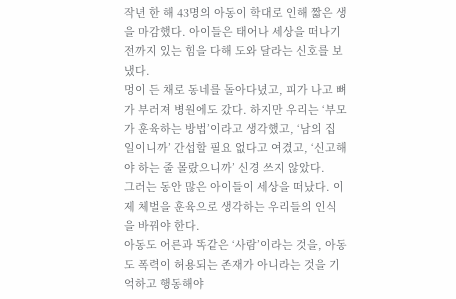작년 한 해 43명의 아동이 학대로 인해 짧은 생을 마감했다. 아이들은 태어나 세상을 떠나기 전까지 있는 힘을 다해 도와 달라는 신호를 보냈다.
멍이 든 채로 동네를 돌아다녔고, 피가 나고 뼈가 부러져 병원에도 갔다. 하지만 우리는 ‘부모가 훈육하는 방법’이라고 생각했고, ‘남의 집 일이니까’ 간섭할 필요 없다고 여겼고, ‘신고해야 하는 줄 몰랐으니까’ 신경 쓰지 않았다.
그러는 동안 많은 아이들이 세상을 떠났다. 이제 체벌을 훈육으로 생각하는 우리들의 인식을 바꿔야 한다.
아동도 어른과 똑같은 ‘사람’이라는 것을, 아동도 폭력이 허용되는 존재가 아니라는 것을 기억하고 행동해야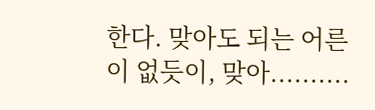한다. 맞아도 되는 어른이 없듯이, 맞아..........